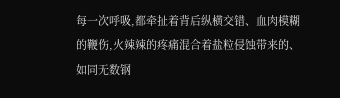每一次呼吸,都牵扯着背后纵横交错、血肉模糊的鞭伤,火辣辣的疼痛混合着盐粒侵蚀带来的、如同无数钢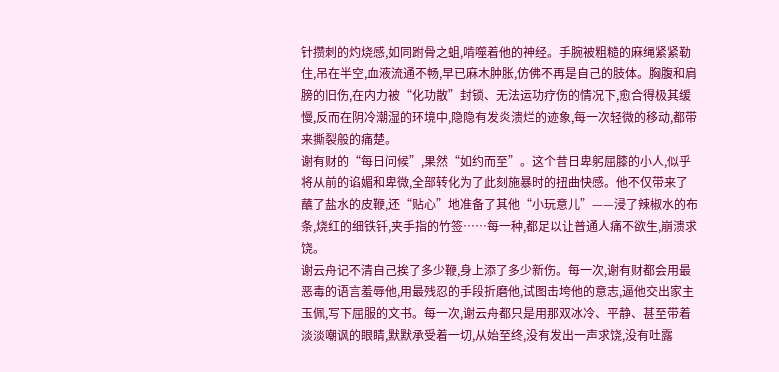针攒刺的灼烧感,如同跗骨之蛆,啃噬着他的神经。手腕被粗糙的麻绳紧紧勒住,吊在半空,血液流通不畅,早已麻木肿胀,仿佛不再是自己的肢体。胸腹和肩膀的旧伤,在内力被“化功散”封锁、无法运功疗伤的情况下,愈合得极其缓慢,反而在阴冷潮湿的环境中,隐隐有发炎溃烂的迹象,每一次轻微的移动,都带来撕裂般的痛楚。
谢有财的“每日问候”,果然“如约而至”。这个昔日卑躬屈膝的小人,似乎将从前的谄媚和卑微,全部转化为了此刻施暴时的扭曲快感。他不仅带来了蘸了盐水的皮鞭,还“贴心”地准备了其他“小玩意儿”——浸了辣椒水的布条,烧红的细铁钎,夹手指的竹签……每一种,都足以让普通人痛不欲生,崩溃求饶。
谢云舟记不清自己挨了多少鞭,身上添了多少新伤。每一次,谢有财都会用最恶毒的语言羞辱他,用最残忍的手段折磨他,试图击垮他的意志,逼他交出家主玉佩,写下屈服的文书。每一次,谢云舟都只是用那双冰冷、平静、甚至带着淡淡嘲讽的眼睛,默默承受着一切,从始至终,没有发出一声求饶,没有吐露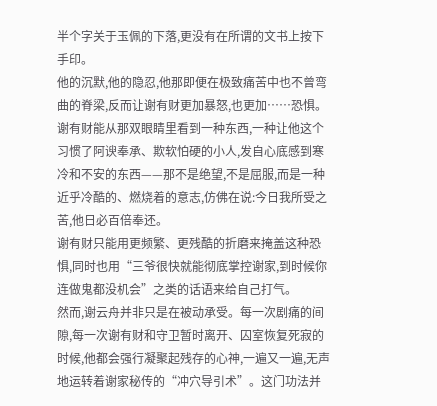半个字关于玉佩的下落,更没有在所谓的文书上按下手印。
他的沉默,他的隐忍,他那即便在极致痛苦中也不曾弯曲的脊梁,反而让谢有财更加暴怒,也更加……恐惧。谢有财能从那双眼睛里看到一种东西,一种让他这个习惯了阿谀奉承、欺软怕硬的小人,发自心底感到寒冷和不安的东西——那不是绝望,不是屈服,而是一种近乎冷酷的、燃烧着的意志,仿佛在说:今日我所受之苦,他日必百倍奉还。
谢有财只能用更频繁、更残酷的折磨来掩盖这种恐惧,同时也用“三爷很快就能彻底掌控谢家,到时候你连做鬼都没机会”之类的话语来给自己打气。
然而,谢云舟并非只是在被动承受。每一次剧痛的间隙,每一次谢有财和守卫暂时离开、囚室恢复死寂的时候,他都会强行凝聚起残存的心神,一遍又一遍,无声地运转着谢家秘传的“冲穴导引术”。这门功法并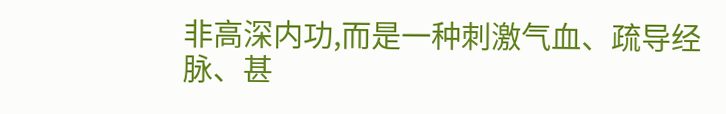非高深内功,而是一种刺激气血、疏导经脉、甚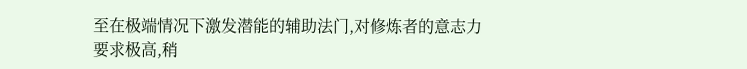至在极端情况下激发潜能的辅助法门,对修炼者的意志力要求极高,稍